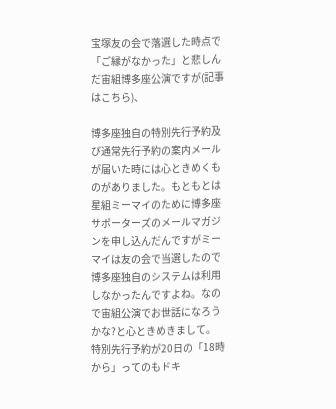宝塚友の会で落選した時点で「ご縁がなかった」と悲しんだ宙組博多座公演ですが(記事はこちら)、

博多座独自の特別先行予約及び通常先行予約の案内メールが届いた時には心ときめくものがありました。もともとは星組ミーマイのために博多座サポーターズのメールマガジンを申し込んだんですがミーマイは友の会で当選したので博多座独自のシステムは利用しなかったんですよね。なので宙組公演でお世話になろうかな?と心ときめきまして。
特別先行予約が20日の「18時から」ってのもドキ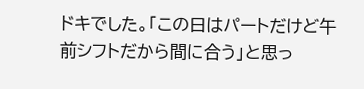ドキでした。「この日はパートだけど午前シフトだから間に合う」と思っ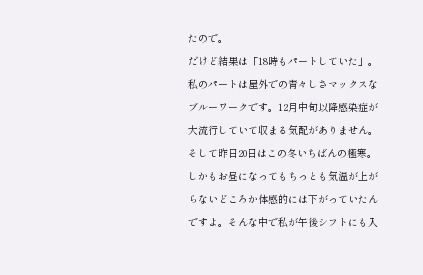たので。
だけど結果は「18時もパートしていた」。
私のパートは屋外での青々しさマックスなブルーワークです。12月中旬以降感染症が大流行していて収まる気配がありません。
そして昨日20日はこの冬いちばんの極寒。しかもお昼になってもちっとも気温が上がらないどころか体感的には下がっていたんですよ。そんな中で私が午後シフトにも入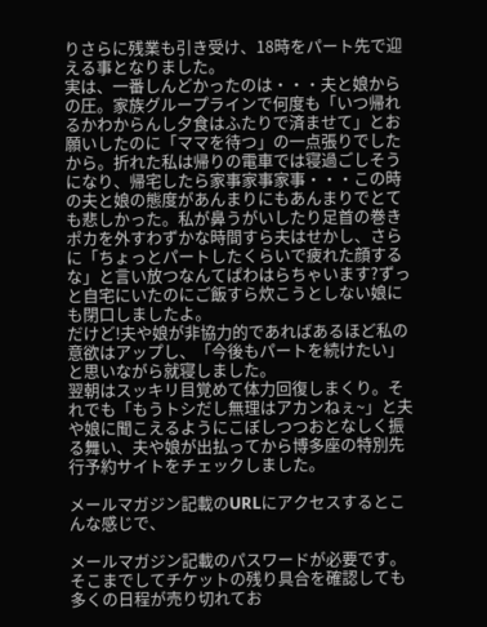りさらに残業も引き受け、18時をパート先で迎える事となりました。
実は、一番しんどかったのは・・・夫と娘からの圧。家族グループラインで何度も「いつ帰れるかわからんし夕食はふたりで済ませて」とお願いしたのに「ママを待つ」の一点張りでしたから。折れた私は帰りの電車では寝過ごしそうになり、帰宅したら家事家事家事・・・この時の夫と娘の態度があんまりにもあんまりでとても悲しかった。私が鼻うがいしたり足首の巻きポカを外すわずかな時間すら夫はせかし、さらに「ちょっとパートしたくらいで疲れた顔するな」と言い放つなんてぱわはらちゃいます?ずっと自宅にいたのにご飯すら炊こうとしない娘にも閉口しましたよ。
だけど!夫や娘が非協力的であればあるほど私の意欲はアップし、「今後もパートを続けたい」と思いながら就寝しました。
翌朝はスッキリ目覚めて体力回復しまくり。それでも「もうトシだし無理はアカンねぇ~」と夫や娘に聞こえるようにこぼしつつおとなしく振る舞い、夫や娘が出払ってから博多座の特別先行予約サイトをチェックしました。

メールマガジン記載のURLにアクセスするとこんな感じで、

メールマガジン記載のパスワードが必要です。
そこまでしてチケットの残り具合を確認しても多くの日程が売り切れてお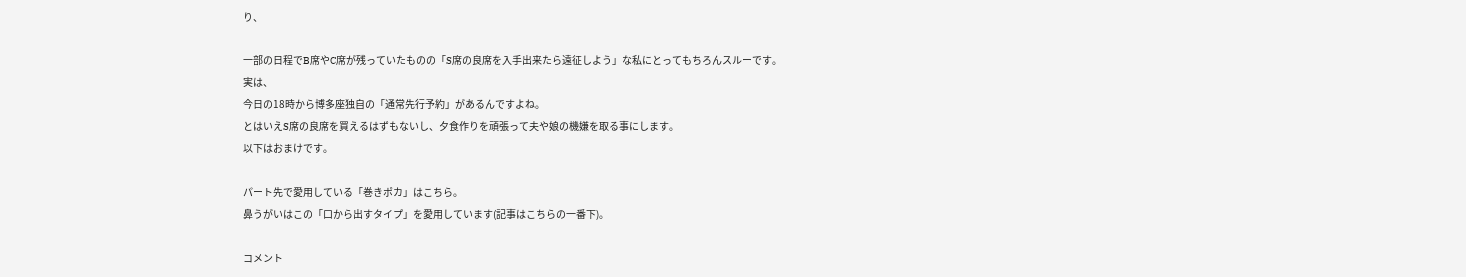り、

一部の日程でB席やC席が残っていたものの「S席の良席を入手出来たら遠征しよう」な私にとってもちろんスルーです。
実は、
今日の18時から博多座独自の「通常先行予約」があるんですよね。
とはいえS席の良席を買えるはずもないし、夕食作りを頑張って夫や娘の機嫌を取る事にします。
以下はおまけです。

パート先で愛用している「巻きポカ」はこちら。
鼻うがいはこの「口から出すタイプ」を愛用しています(記事はこちらの一番下)。

コメント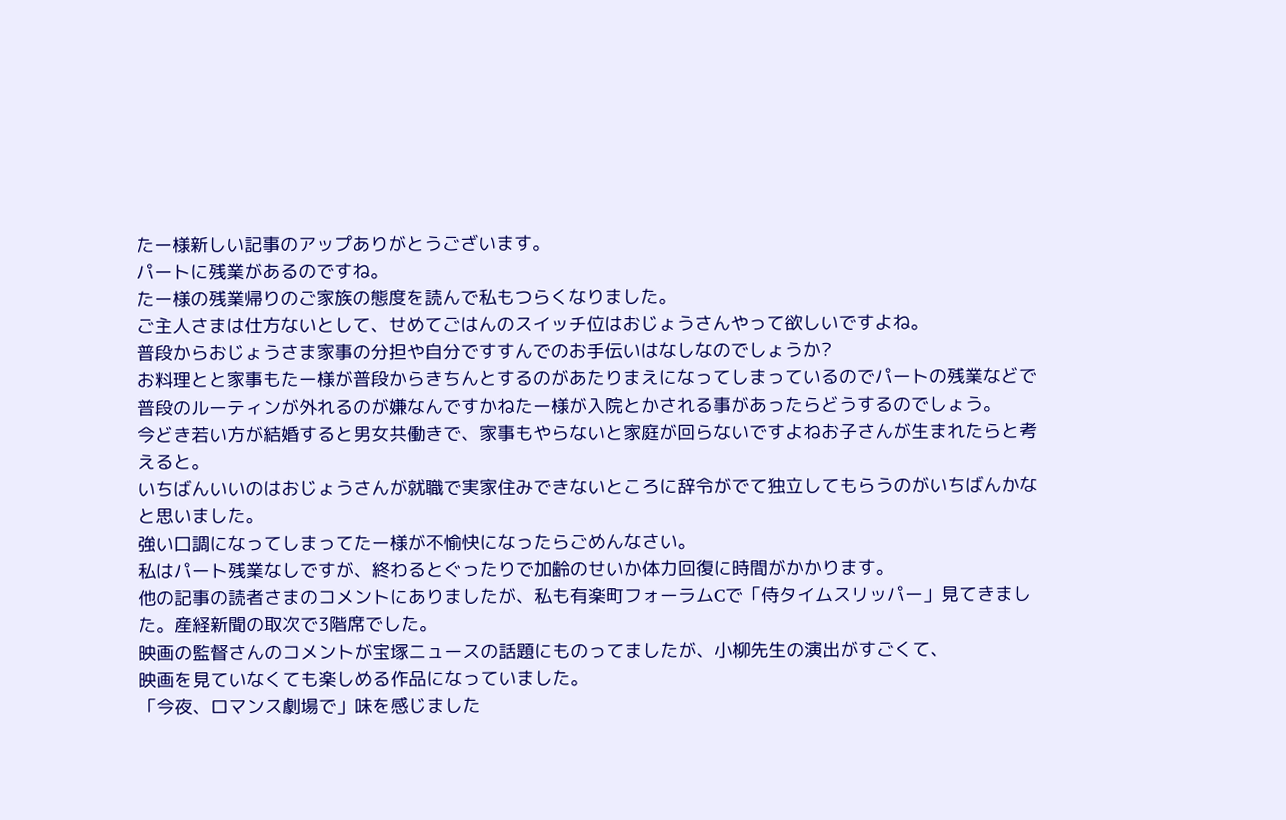たー様新しい記事のアップありがとうございます。
パートに残業があるのですね。
たー様の残業帰りのご家族の態度を読んで私もつらくなりました。
ご主人さまは仕方ないとして、せめてごはんのスイッチ位はおじょうさんやって欲しいですよね。
普段からおじょうさま家事の分担や自分ですすんでのお手伝いはなしなのでしょうか?
お料理とと家事もたー様が普段からきちんとするのがあたりまえになってしまっているのでパートの残業などで普段のルーティンが外れるのが嫌なんですかねたー様が入院とかされる事があったらどうするのでしょう。
今どき若い方が結婚すると男女共働きで、家事もやらないと家庭が回らないですよねお子さんが生まれたらと考えると。
いちばんいいのはおじょうさんが就職で実家住みできないところに辞令がでて独立してもらうのがいちばんかなと思いました。
強い口調になってしまってたー様が不愉快になったらごめんなさい。
私はパート残業なしですが、終わるとぐったりで加齢のせいか体力回復に時間がかかります。
他の記事の読者さまのコメントにありましたが、私も有楽町フォーラムCで「侍タイムスリッパー」見てきました。産経新聞の取次で3階席でした。
映画の監督さんのコメントが宝塚ニュースの話題にものってましたが、小柳先生の演出がすごくて、
映画を見ていなくても楽しめる作品になっていました。
「今夜、ロマンス劇場で」味を感じました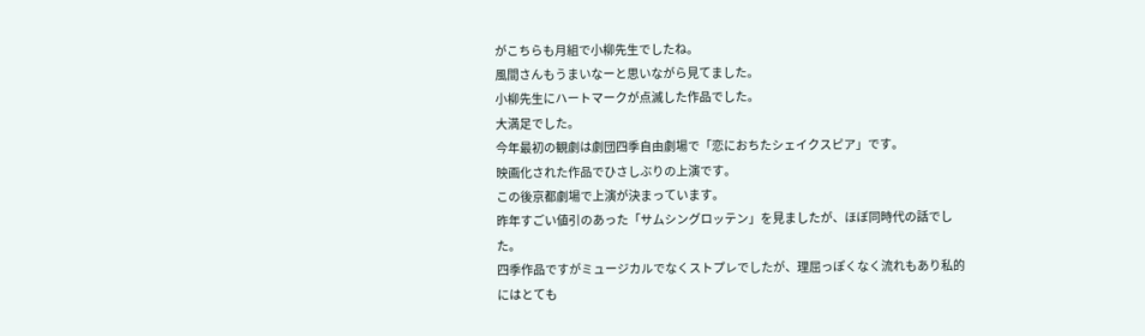がこちらも月組で小柳先生でしたね。
風間さんもうまいなーと思いながら見てました。
小柳先生にハートマークが点滅した作品でした。
大満足でした。
今年最初の観劇は劇団四季自由劇場で「恋におちたシェイクスピア」です。
映画化された作品でひさしぶりの上演です。
この後京都劇場で上演が決まっています。
昨年すごい値引のあった「サムシングロッテン」を見ましたが、ほぼ同時代の話でした。
四季作品ですがミュージカルでなくストプレでしたが、理屈っぽくなく流れもあり私的にはとても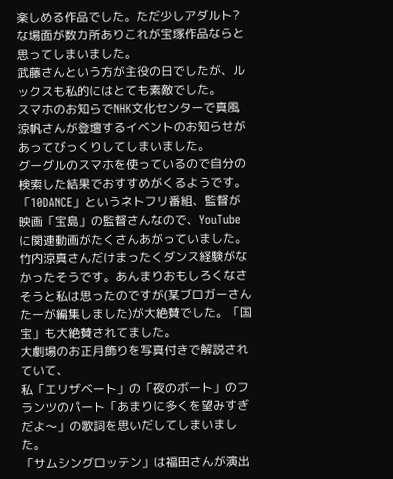楽しめる作品でした。ただ少しアダルト?な場面が数カ所ありこれが宝塚作品ならと思ってしまいました。
武藤さんという方が主役の日でしたが、ルックスも私的にはとても素敵でした。
スマホのお知らでNHK文化センターで真風涼帆さんが登壇するイベントのお知らせがあってびっくりしてしまいました。
グーグルのスマホを使っているので自分の検索した結果でおすすめがくるようです。
「10DANCE」というネトフリ番組、監督が映画「宝島」の監督さんなので、YouTubeに関連動画がたくさんあがっていました。
竹内涼真さんだけまったくダンス経験がなかったそうです。あんまりおもしろくなさそうと私は思ったのですが(某ブロガーさん たーが編集しました)が大絶賛でした。「国宝」も大絶賛されてました。
大劇場のお正月飾りを写真付きで解説されていて、
私「エリザベート」の「夜のボート」のフランツのパート「あまりに多くを望みすぎだよ〜」の歌詞を思いだしてしまいました。
「サムシングロッテン」は福田さんが演出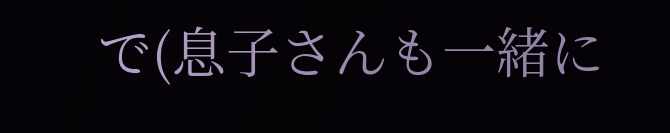で(息子さんも一緒に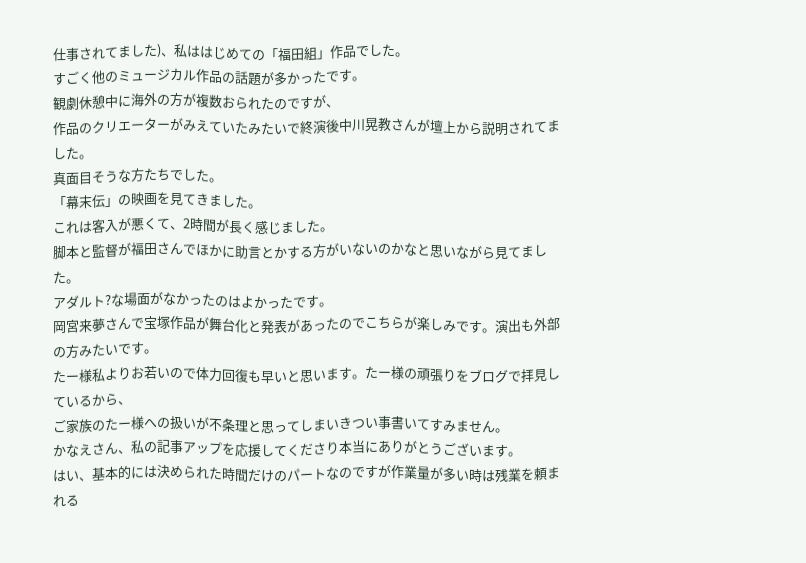仕事されてました)、私ははじめての「福田組」作品でした。
すごく他のミュージカル作品の話題が多かったです。
観劇休憩中に海外の方が複数おられたのですが、
作品のクリエーターがみえていたみたいで終演後中川晃教さんが壇上から説明されてました。
真面目そうな方たちでした。
「幕末伝」の映画を見てきました。
これは客入が悪くて、2時間が長く感じました。
脚本と監督が福田さんでほかに助言とかする方がいないのかなと思いながら見てました。
アダルト?な場面がなかったのはよかったです。
岡宮来夢さんで宝塚作品が舞台化と発表があったのでこちらが楽しみです。演出も外部の方みたいです。
たー様私よりお若いので体力回復も早いと思います。たー様の頑張りをブログで拝見しているから、
ご家族のたー様への扱いが不条理と思ってしまいきつい事書いてすみません。
かなえさん、私の記事アップを応援してくださり本当にありがとうございます。
はい、基本的には決められた時間だけのパートなのですが作業量が多い時は残業を頼まれる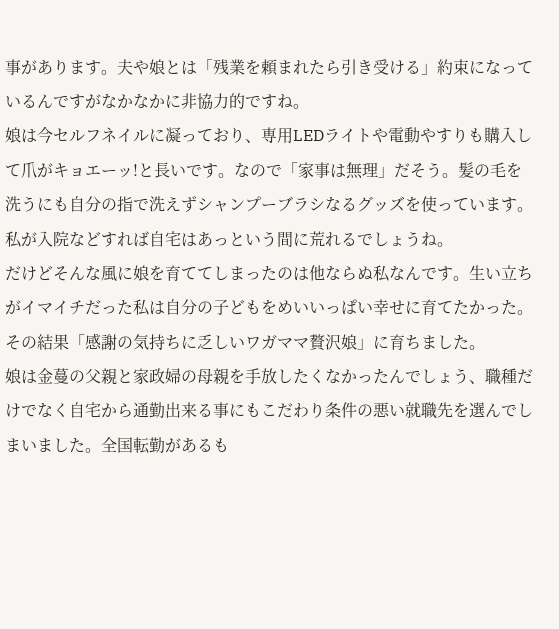事があります。夫や娘とは「残業を頼まれたら引き受ける」約束になっているんですがなかなかに非協力的ですね。
娘は今セルフネイルに凝っており、専用LEDライトや電動やすりも購入して爪がキョエーッ!と長いです。なので「家事は無理」だそう。髪の毛を洗うにも自分の指で洗えずシャンプーブラシなるグッズを使っています。
私が入院などすれば自宅はあっという間に荒れるでしょうね。
だけどそんな風に娘を育ててしまったのは他ならぬ私なんです。生い立ちがイマイチだった私は自分の子どもをめいいっぱい幸せに育てたかった。その結果「感謝の気持ちに乏しいワガママ贅沢娘」に育ちました。
娘は金蔓の父親と家政婦の母親を手放したくなかったんでしょう、職種だけでなく自宅から通勤出来る事にもこだわり条件の悪い就職先を選んでしまいました。全国転勤があるも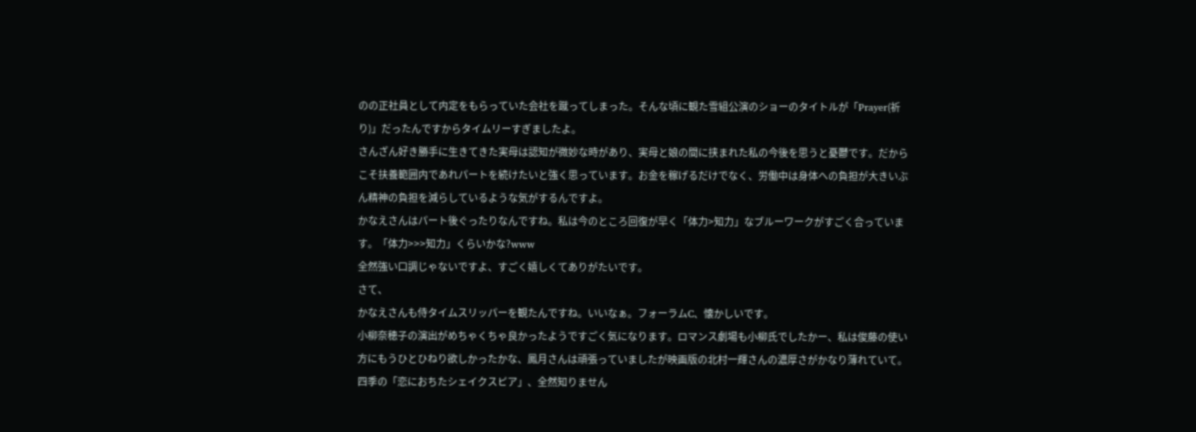のの正社員として内定をもらっていた会社を蹴ってしまった。そんな頃に観た雪組公演のショーのタイトルが「Prayer(祈り)」だったんですからタイムリーすぎましたよ。
さんざん好き勝手に生きてきた実母は認知が微妙な時があり、実母と娘の間に挟まれた私の今後を思うと憂鬱です。だからこそ扶養範囲内であれパートを続けたいと強く思っています。お金を稼げるだけでなく、労働中は身体への負担が大きいぶん精神の負担を減らしているような気がするんですよ。
かなえさんはパート後ぐったりなんですね。私は今のところ回復が早く「体力>知力」なブルーワークがすごく合っています。「体力>>>知力」くらいかな?www
全然強い口調じゃないですよ、すごく嬉しくてありがたいです。
さて、
かなえさんも侍タイムスリッパーを観たんですね。いいなぁ。フォーラムC、懐かしいです。
小柳奈穂子の演出がめちゃくちゃ良かったようですごく気になります。ロマンス劇場も小柳氏でしたかー、私は俊藤の使い方にもうひとひねり欲しかったかな、鳳月さんは頑張っていましたが映画版の北村一輝さんの濃厚さがかなり薄れていて。
四季の「恋におちたシェイクスピア」、全然知りません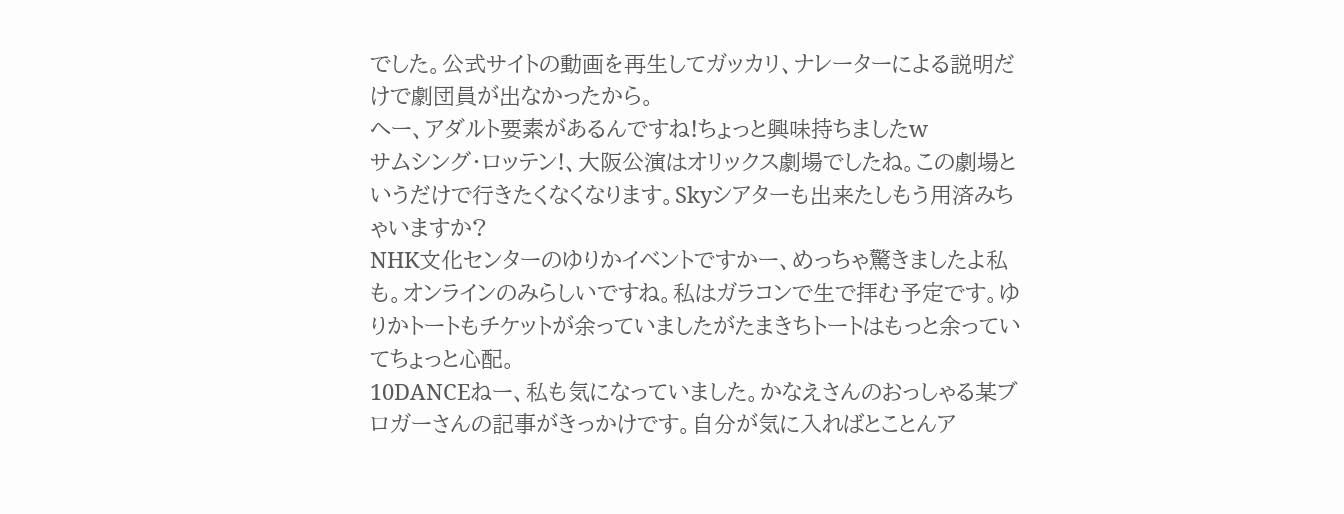でした。公式サイトの動画を再生してガッカリ、ナレーターによる説明だけで劇団員が出なかったから。
へー、アダルト要素があるんですね!ちょっと興味持ちましたw
サムシング・ロッテン!、大阪公演はオリックス劇場でしたね。この劇場というだけで行きたくなくなります。Skyシアターも出来たしもう用済みちゃいますか?
NHK文化センターのゆりかイベントですかー、めっちゃ驚きましたよ私も。オンラインのみらしいですね。私はガラコンで生で拝む予定です。ゆりかトートもチケットが余っていましたがたまきちトートはもっと余っていてちょっと心配。
10DANCEねー、私も気になっていました。かなえさんのおっしゃる某ブロガーさんの記事がきっかけです。自分が気に入ればとことんア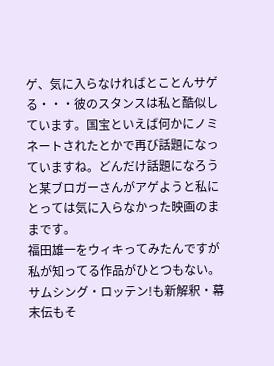ゲ、気に入らなければとことんサゲる・・・彼のスタンスは私と酷似しています。国宝といえば何かにノミネートされたとかで再び話題になっていますね。どんだけ話題になろうと某ブロガーさんがアゲようと私にとっては気に入らなかった映画のままです。
福田雄一をウィキってみたんですが私が知ってる作品がひとつもない。サムシング・ロッテン!も新解釈・幕末伝もそ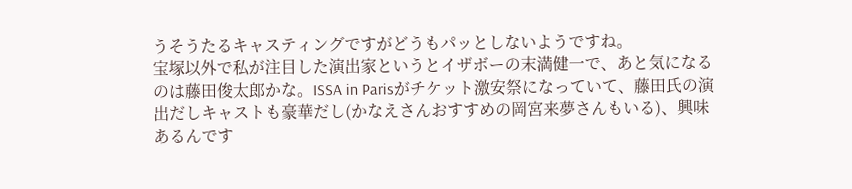うそうたるキャスティングですがどうもパッとしないようですね。
宝塚以外で私が注目した演出家というとイザボーの末満健一で、あと気になるのは藤田俊太郎かな。ISSA in Parisがチケット激安祭になっていて、藤田氏の演出だしキャストも豪華だし(かなえさんおすすめの岡宮来夢さんもいる)、興味あるんです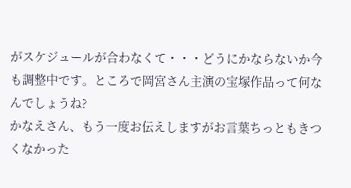がスケジュールが合わなくて・・・どうにかならないか今も調整中です。ところで岡宮さん主演の宝塚作品って何なんでしょうね?
かなえさん、もう一度お伝えしますがお言葉ちっともきつくなかった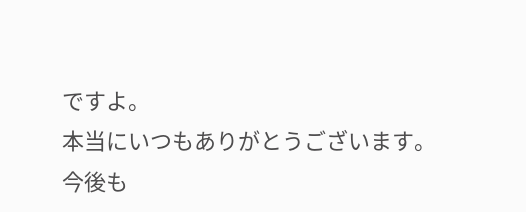ですよ。
本当にいつもありがとうございます。
今後も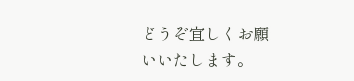どうぞ宜しくお願いいたします。